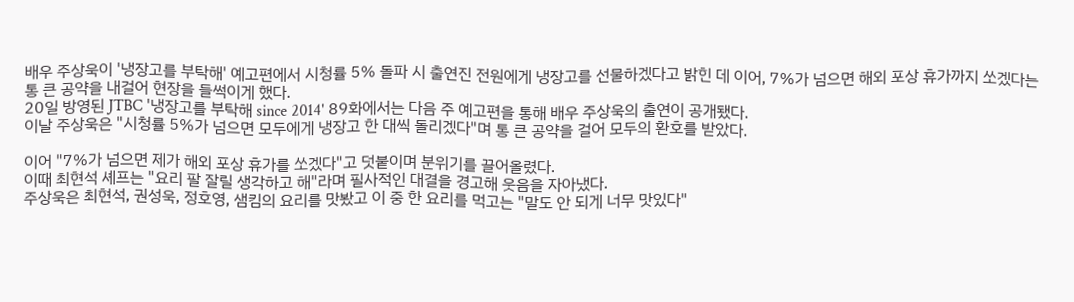배우 주상욱이 '냉장고를 부탁해' 예고편에서 시청률 5% 돌파 시 출연진 전원에게 냉장고를 선물하겠다고 밝힌 데 이어, 7%가 넘으면 해외 포상 휴가까지 쏘겠다는 통 큰 공약을 내걸어 현장을 들썩이게 했다.
20일 방영된 JTBC '냉장고를 부탁해 since 2014' 89화에서는 다음 주 예고편을 통해 배우 주상욱의 출연이 공개됐다.
이날 주상욱은 "시청률 5%가 넘으면 모두에게 냉장고 한 대씩 돌리겠다"며 통 큰 공약을 걸어 모두의 환호를 받았다.

이어 "7%가 넘으면 제가 해외 포상 휴가를 쏘겠다"고 덧붙이며 분위기를 끌어올렸다.
이때 최현석 셰프는 "요리 팔 잘릴 생각하고 해"라며 필사적인 대결을 경고해 웃음을 자아냈다.
주상욱은 최현석, 권성욱, 정호영, 샘킴의 요리를 맛봤고 이 중 한 요리를 먹고는 "말도 안 되게 너무 맛있다"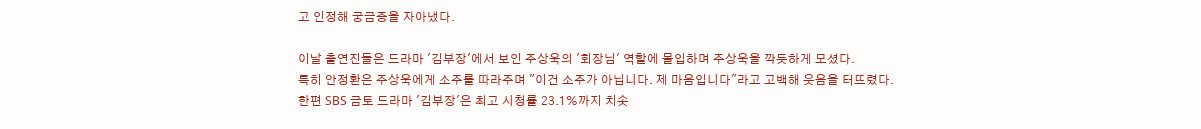고 인정해 궁금증을 자아냈다.

이날 출연진들은 드라마 '김부장'에서 보인 주상욱의 '회장님' 역할에 몰입하며 주상욱을 깍듯하게 모셨다.
특히 안정환은 주상욱에게 소주를 따라주며 "이건 소주가 아닙니다. 제 마음입니다"라고 고백해 웃음을 터뜨렸다.
한편 SBS 금토 드라마 '김부장'은 최고 시청률 23.1%까지 치솟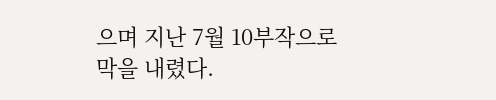으며 지난 7월 10부작으로 막을 내렸다.